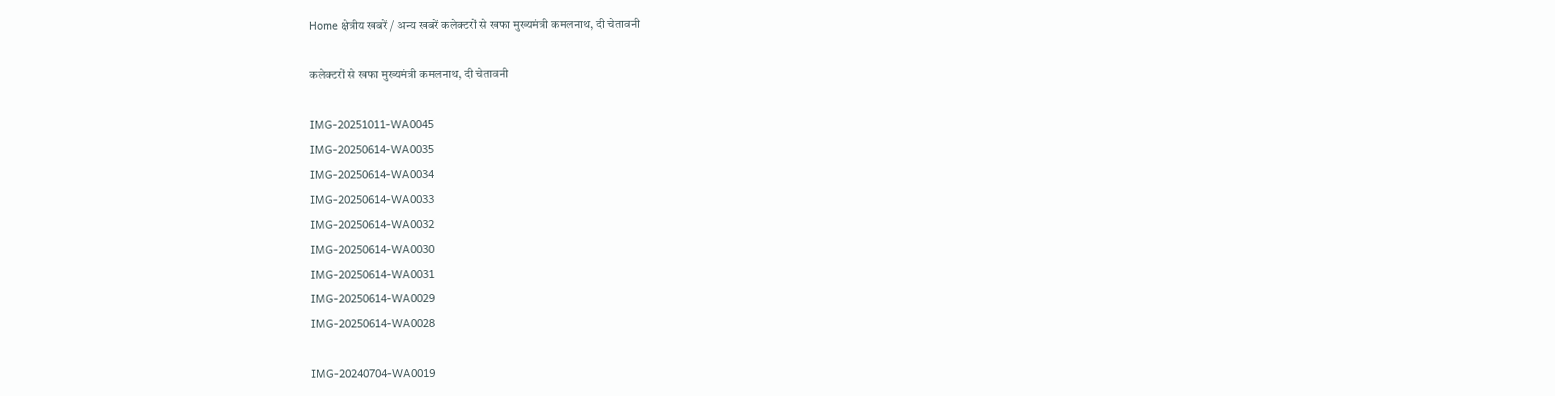Home क्षेत्रीय खबरें / अन्य खबरें कलेक्टरों से खफा मुख्यमंत्री कमलनाथ, दी चेतावनी

कलेक्टरों से खफा मुख्यमंत्री कमलनाथ, दी चेतावनी

IMG-20251011-WA0045
IMG-20250614-WA0035
IMG-20250614-WA0034
IMG-20250614-WA0033
IMG-20250614-WA0032
IMG-20250614-WA0030
IMG-20250614-WA0031
IMG-20250614-WA0029
IMG-20250614-WA0028

IMG-20240704-WA0019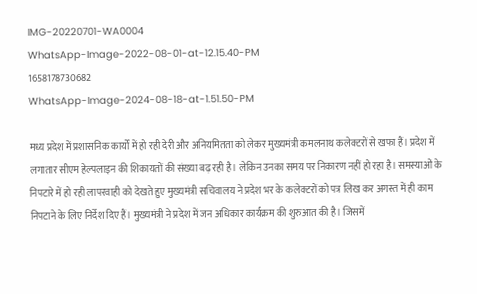IMG-20220701-WA0004
WhatsApp-Image-2022-08-01-at-12.15.40-PM
1658178730682
WhatsApp-Image-2024-08-18-at-1.51.50-PM

मध्य प्रदेश में प्रशासनिक कार्यों में हो रही देरी और अनियमितता को लेकर मुख्यमंत्री कमलनाथ कलेक्टरों से खफा हैं। प्रदेश में लगातार सीएम हेल्पलाइन की शिकायतों की संख्या बढ़ रही है। लेकिन उनका समय पर निकारण नहीं हो रहा है। समस्याओं के निपटारे में हो रही लापरवाही को देखते हुए मुख्यमंत्री सचिवालय ने प्रदेश भर के कलेक्टरों को पत्र लिख कर अगस्त में ही काम निपटाने के लिए निर्देश दिए हैं। मुख्यमंत्री ने प्रदेश में जन अधिकार कार्यक्रम की शुरुआत की है। जिसमें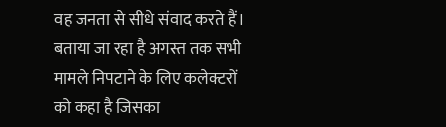वह जनता से सीधे संवाद करते हैं। बताया जा रहा है अगस्त तक सभी मामले निपटाने के लिए कलेक्टरों को कहा है जिसका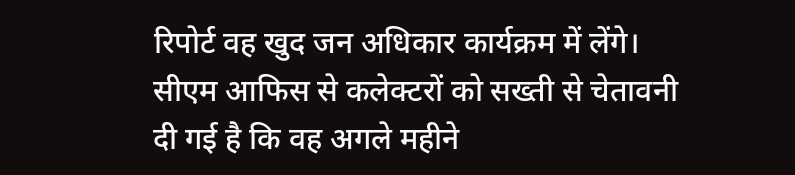रिपोर्ट वह खुद जन अधिकार कार्यक्रम में लेंगे। सीएम आफिस से कलेक्टरों को सख्ती से चेतावनी दी गई है कि वह अगले महीने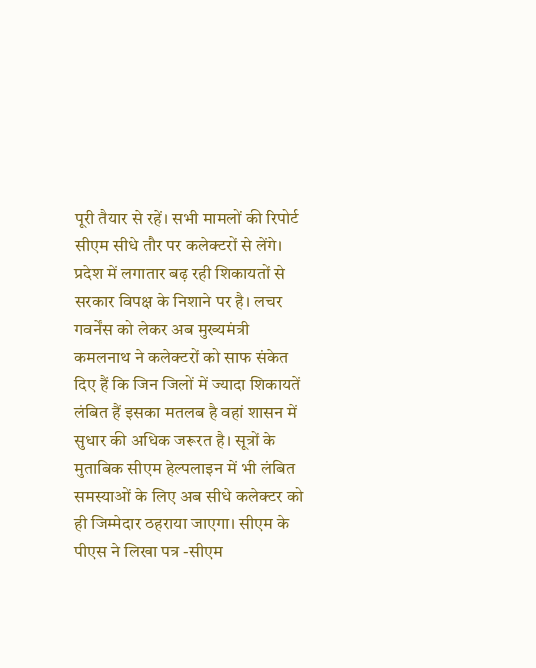पूरी तैयार से रहें। सभी मामलों की रिपोर्ट सीएम सीधे तौर पर कलेक्टरों से लेंगे।
प्रदेश में लगातार बढ़ रही शिकायतों से सरकार विपक्ष के निशाने पर है। लचर गवर्नेंस को लेकर अब मुख्यमंत्री कमलनाथ ने कलेक्टरों को साफ संकेत दिए हैं कि जिन जिलों में ज्यादा शिकायतें लंबित हैं इसका मतलब है वहां शासन में सुधार की अधिक जरूरत है। सूत्रों के मुताबिक सीएम हेल्पलाइन में भी लंबित समस्याओं के लिए अब सीधे कलेक्टर को ही जिम्मेदार ठहराया जाएगा। सीएम के पीएस ने लिखा पत्र -सीएम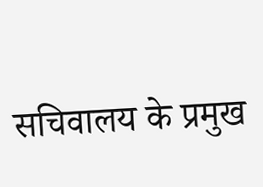सचिवालय के प्रमुख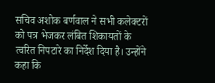सचिव अशोक बर्णवाल ने सभी कलेक्टरों को पत्र भेजकर लंबित शिकायतों के त्वरित निपटारे का निर्देश दिया है। उन्होंने कहा कि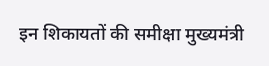इन शिकायतों की समीक्षा मुख्यमंत्री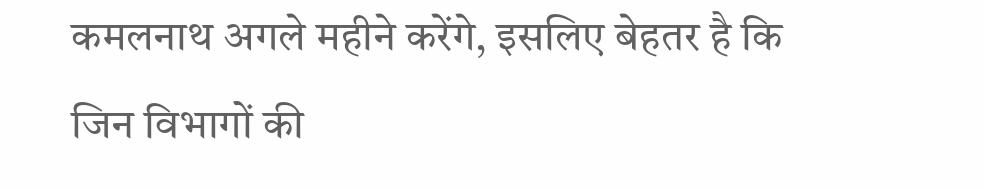कमलनाथ अगले महीने करेंगे, इसलिए बेहतर है कि जिन विभागों की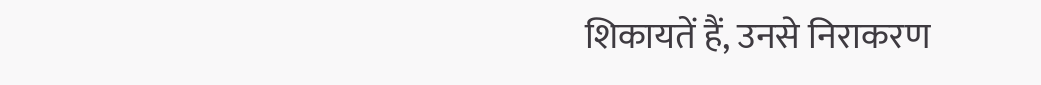शिकायतें हैं, उनसे निराकरण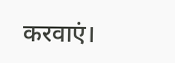करवाएं।